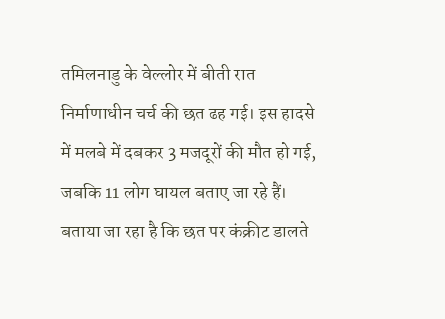तमिलनाडु के वेल्लोर में बीती रात निर्माणाधीन चर्च की छत ढह गई। इस हादसे में मलबे में दबकर 3 मजदूरों की मौत हो गई, जबकि 11 लोग घायल बताए जा रहे हैं। बताया जा रहा है कि छत पर कंक्रीट डालते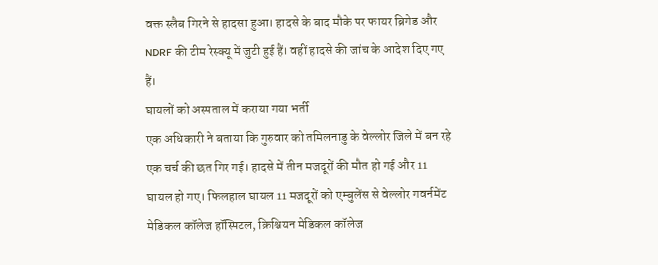वक्त स्लैब गिरने से हादसा हुआ। हादसे के बाद मौके पर फायर ब्रिगेड और NDRF की टीम रेस्क्यू में जुटी हुई हैं। वहीं हादसे की जांच के आदेश दिए गए हैं।
घायलों को अस्पताल में कराया गया भर्ती
एक अधिकारी ने बताया कि गुरुवार को तमिलनाडु के वेल्लोर जिले में बन रहे एक चर्च की छत गिर गई। हादसे में तीन मजदूरों की मौत हो गई और 11 घायल हो गए। फिलहाल घायल 11 मजदूरों को एम्बुलेंस से वेल्लोर गवर्नमेंट मेडिकल कॉलेज हॉस्पिटल, क्रिश्चियन मेडिकल कॉलेज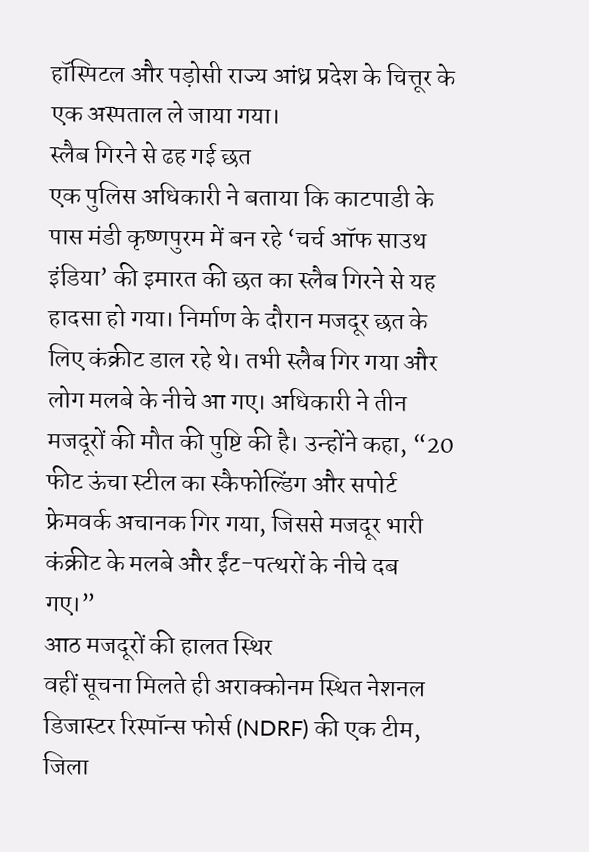हॉस्पिटल और पड़ोसी राज्य आंध्र प्रदेश के चित्तूर के एक अस्पताल ले जाया गया।
स्लैब गिरने से ढह गई छत
एक पुलिस अधिकारी ने बताया कि काटपाडी के पास मंडी कृष्णपुरम में बन रहे ‘चर्च ऑफ साउथ इंडिया’ की इमारत की छत का स्लैब गिरने से यह हादसा हो गया। निर्माण के दौरान मजदूर छत के लिए कंक्रीट डाल रहे थे। तभी स्लैब गिर गया और लोग मलबे के नीचे आ गए। अधिकारी ने तीन मजदूरों की मौत की पुष्टि की है। उन्होंने कहा, “20 फीट ऊंचा स्टील का स्कैफोल्डिंग और सपोर्ट फ्रेमवर्क अचानक गिर गया, जिससे मजदूर भारी कंक्रीट के मलबे और ईंट-पत्थरों के नीचे दब गए।”
आठ मजदूरों की हालत स्थिर
वहीं सूचना मिलते ही अराक्कोनम स्थित नेशनल डिजास्टर रिस्पॉन्स फोर्स (NDRF) की एक टीम, जिला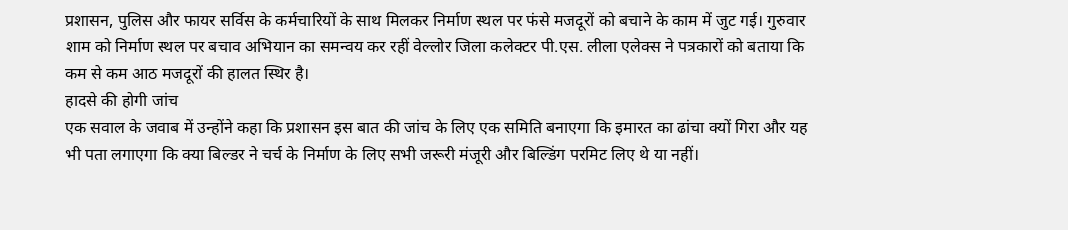प्रशासन, पुलिस और फायर सर्विस के कर्मचारियों के साथ मिलकर निर्माण स्थल पर फंसे मजदूरों को बचाने के काम में जुट गई। गुरुवार शाम को निर्माण स्थल पर बचाव अभियान का समन्वय कर रहीं वेल्लोर जिला कलेक्टर पी.एस. लीला एलेक्स ने पत्रकारों को बताया कि कम से कम आठ मजदूरों की हालत स्थिर है।
हादसे की होगी जांच
एक सवाल के जवाब में उन्होंने कहा कि प्रशासन इस बात की जांच के लिए एक समिति बनाएगा कि इमारत का ढांचा क्यों गिरा और यह भी पता लगाएगा कि क्या बिल्डर ने चर्च के निर्माण के लिए सभी जरूरी मंजूरी और बिल्डिंग परमिट लिए थे या नहीं।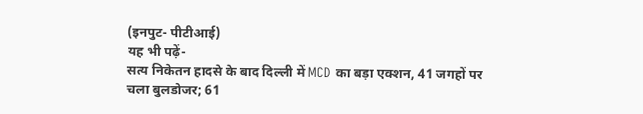(इनपुट- पीटीआई)
यह भी पढ़ें-
सत्य निकेतन हादसे के बाद दिल्ली में MCD का बड़ा एक्शन, 41 जगहों पर चला बुलडोजर; 61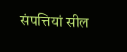संपत्तियां सील